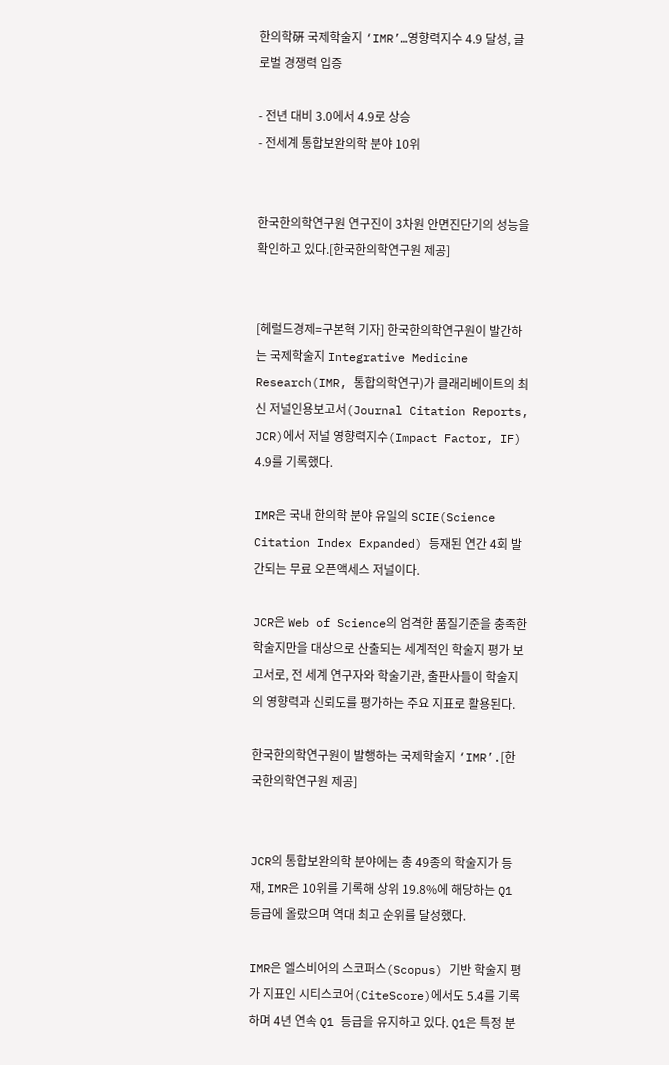한의학硏 국제학술지 ‘IMR’…영향력지수 4.9 달성, 글로벌 경쟁력 입증

- 전년 대비 3.0에서 4.9로 상승
- 전세계 통합보완의학 분야 10위


한국한의학연구원 연구진이 3차원 안면진단기의 성능을 확인하고 있다.[한국한의학연구원 제공]


[헤럴드경제=구본혁 기자] 한국한의학연구원이 발간하는 국제학술지 Integrative Medicine Research(IMR, 통합의학연구)가 클래리베이트의 최신 저널인용보고서(Journal Citation Reports, JCR)에서 저널 영향력지수(Impact Factor, IF) 4.9를 기록했다.

IMR은 국내 한의학 분야 유일의 SCIE(Science Citation Index Expanded) 등재된 연간 4회 발간되는 무료 오픈액세스 저널이다.

JCR은 Web of Science의 엄격한 품질기준을 충족한 학술지만을 대상으로 산출되는 세계적인 학술지 평가 보고서로, 전 세계 연구자와 학술기관, 출판사들이 학술지의 영향력과 신뢰도를 평가하는 주요 지표로 활용된다.

한국한의학연구원이 발행하는 국제학술지 ‘IMR’.[한국한의학연구원 제공]


JCR의 통합보완의학 분야에는 총 49종의 학술지가 등재, IMR은 10위를 기록해 상위 19.8%에 해당하는 Q1 등급에 올랐으며 역대 최고 순위를 달성했다.

IMR은 엘스비어의 스코퍼스(Scopus) 기반 학술지 평가 지표인 시티스코어(CiteScore)에서도 5.4를 기록하며 4년 연속 Q1 등급을 유지하고 있다. Q1은 특정 분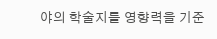야의 학술지를 영향력을 기준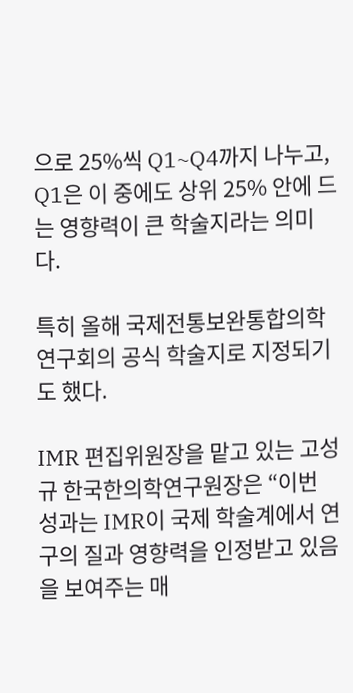으로 25%씩 Q1~Q4까지 나누고, Q1은 이 중에도 상위 25% 안에 드는 영향력이 큰 학술지라는 의미다.

특히 올해 국제전통보완통합의학연구회의 공식 학술지로 지정되기도 했다.

IMR 편집위원장을 맡고 있는 고성규 한국한의학연구원장은 “이번 성과는 IMR이 국제 학술계에서 연구의 질과 영향력을 인정받고 있음을 보여주는 매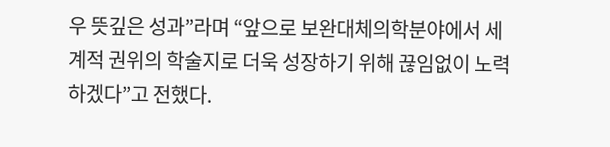우 뜻깊은 성과”라며 “앞으로 보완대체의학분야에서 세계적 권위의 학술지로 더욱 성장하기 위해 끊임없이 노력하겠다”고 전했다.